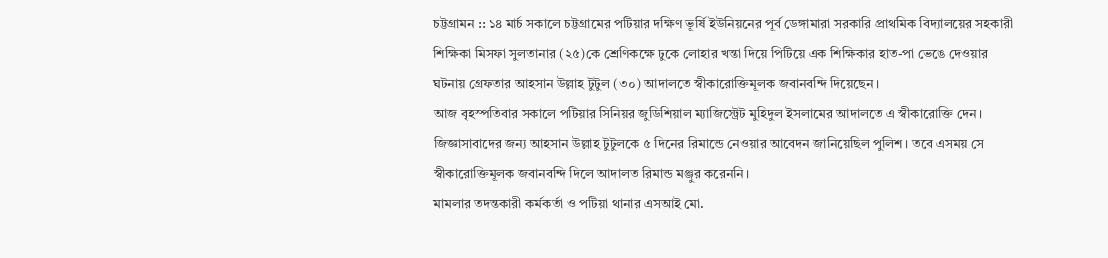চট্টগ্রামন :: ১৪ মার্চ সকালে চট্টগ্রামের পটিয়ার দক্ষিণ ভূর্ষি ইউনিয়নের পূর্ব ডেঙ্গামারা সরকারি প্রাথমিক বিদ্যালয়ের সহকারী শিক্ষিকা মিসফা সুলতানার (২৫)কে শ্রেণিকক্ষে ঢুকে লোহার খন্তা দিয়ে পিটিয়ে এক শিক্ষিকার হাত-পা ভেঙে দেওয়ার ঘটনায় গ্রেফতার আহসান উল্লাহ টুটুল (৩০) আদালতে স্বীকারোক্তিমূলক জবানবন্দি দিয়েছেন।
আজ বৃহস্পতিবার সকালে পটিয়ার সিনিয়র জুডিশিয়াল ম্যাজিস্ট্রেট মুহিদুল ইসলামের আদালতে এ স্বীকারোক্তি দেন।
জিজ্ঞাসাবাদের জন্য আহসান উল্লাহ টুটুলকে ৫ দিনের রিমান্ডে নেওয়ার আবেদন জানিয়েছিল পুলিশ। তবে এসময় সে স্বীকারোক্তিমূলক জবানবন্দি দিলে আদালত রিমান্ড মঞ্জুর করেননি।
মামলার তদন্তকারী কর্মকর্তা ও পটিয়া থানার এসআই মো.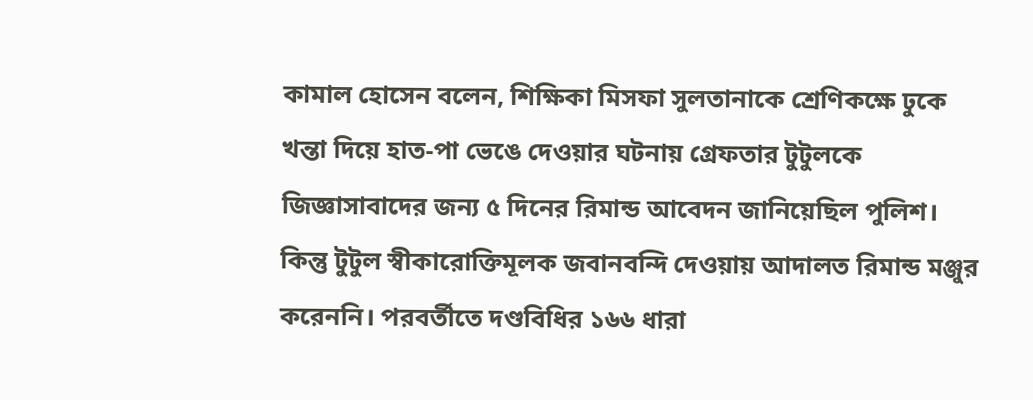কামাল হোসেন বলেন, শিক্ষিকা মিসফা সুলতানাকে শ্রেণিকক্ষে ঢুকে খন্তা দিয়ে হাত-পা ভেঙে দেওয়ার ঘটনায় গ্রেফতার টুটুলকে জিজ্ঞাসাবাদের জন্য ৫ দিনের রিমান্ড আবেদন জানিয়েছিল পুলিশ। কিন্তু টুটুল স্বীকারোক্তিমূলক জবানবন্দি দেওয়ায় আদালত রিমান্ড মঞ্জুর করেননি। পরবর্তীতে দণ্ডবিধির ১৬৬ ধারা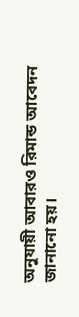অনুযায়ী আবারও রিমান্ড আবেদন জানানো হয়।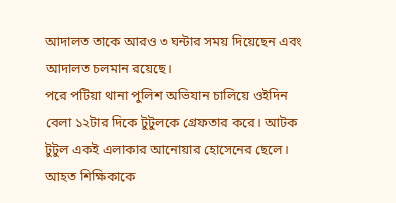আদালত তাকে আরও ৩ ঘন্টার সময় দিয়েছেন এবং আদালত চলমান রয়েছে।
পরে পটিয়া থানা পুলিশ অভিযান চালিয়ে ওইদিন বেলা ১২টার দিকে টুটুলকে গ্রেফতার করে। আটক টুটুল একই এলাকার আনোয়ার হোসেনের ছেলে।
আহত শিক্ষিকাকে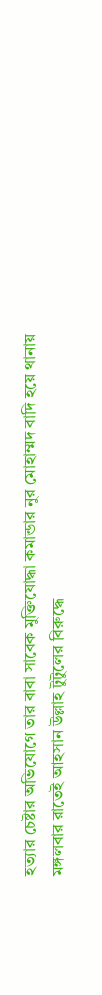হত্যার চেষ্টার অভিযোগে তার বাবা সাবেক মুক্তিযোদ্ধা কমান্ডার নুর মোহাম্মদ বাদি হয়ে থানায় মঙ্গলবার রাতেই আহসান উল্লাহ টুটুলের বিরুদ্ধে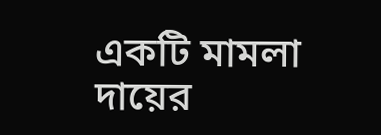একটি মামলা দায়ের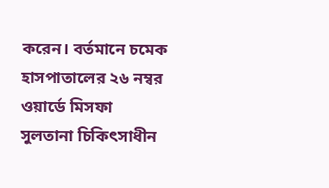করেন। বর্তমানে চমেক হাসপাতালের ২৬ নম্বর ওয়ার্ডে মিসফা সুলতানা চিকিৎসাধীন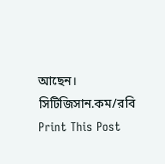আছেন।
সিটিজিসান.কম/রবি
Print This Post